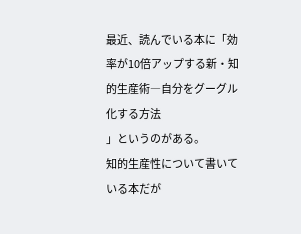最近、読んでいる本に「効率が10倍アップする新・知的生産術―自分をグーグル化する方法
」というのがある。
知的生産性について書いている本だが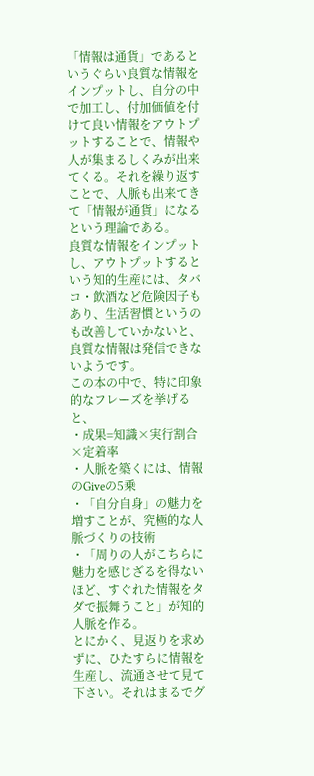「情報は通貨」であるというぐらい良質な情報をインプットし、自分の中で加工し、付加価値を付けて良い情報をアウトプットすることで、情報や人が集まるしくみが出来てくる。それを繰り返すことで、人脈も出来てきて「情報が通貨」になるという理論である。
良質な情報をインプットし、アウトプットするという知的生産には、タバコ・飲酒など危険因子もあり、生活習慣というのも改善していかないと、良質な情報は発信できないようです。
この本の中で、特に印象的なフレーズを挙げると、
・成果=知識×実行割合×定着率
・人脈を築くには、情報のGiveの5乗
・「自分自身」の魅力を増すことが、究極的な人脈づくりの技術
・「周りの人がこちらに魅力を感じざるを得ないほど、すぐれた情報をタダで振舞うこと」が知的人脈を作る。
とにかく、見返りを求めずに、ひたすらに情報を生産し、流通させて見て下さい。それはまるでグ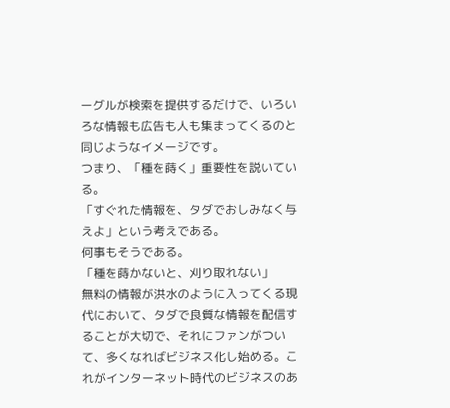ーグルが検索を提供するだけで、いろいろな情報も広告も人も集まってくるのと同じようなイメージです。
つまり、「種を蒔く」重要性を説いている。
「すぐれた情報を、タダでおしみなく与えよ」という考えである。
何事もそうである。
「種を蒔かないと、刈り取れない」
無料の情報が洪水のように入ってくる現代において、タダで良質な情報を配信することが大切で、それにファンがついて、多くなればビジネス化し始める。これがインターネット時代のビジネスのあ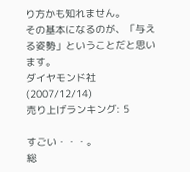り方かも知れません。
その基本になるのが、「与える姿勢」ということだと思います。
ダイヤモンド社 (2007/12/14)
売り上げランキング: 5

すごい・・・。
総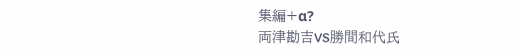集編+α?
両津勘吉VS勝間和代氏